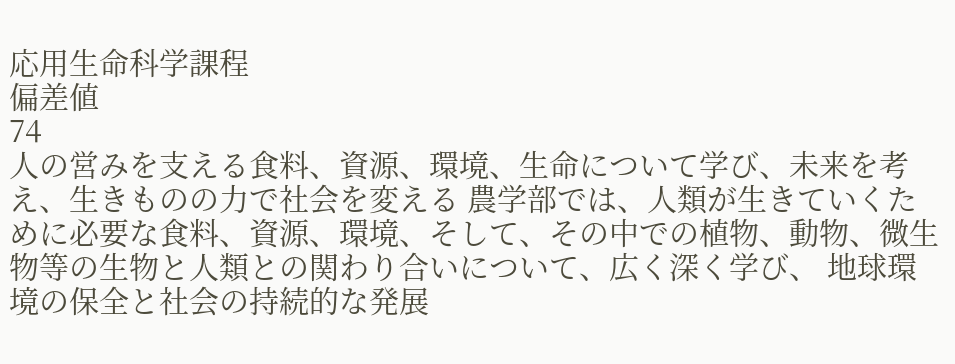応用生命科学課程
偏差値
74
人の営みを支える食料、資源、環境、生命について学び、未来を考え、生きものの力で社会を変える 農学部では、人類が生きていくために必要な食料、資源、環境、そして、その中での植物、動物、微生物等の生物と人類との関わり合いについて、広く深く学び、 地球環境の保全と社会の持続的な発展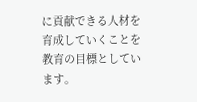に貢献できる人材を育成していくことを教育の目標としています。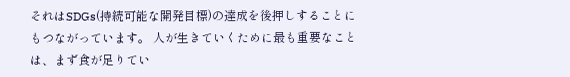それはSDGs(持続可能な開発目標)の達成を後押しすることにもつながっています。 人が生きていくために最も重要なことは、まず食が足りてい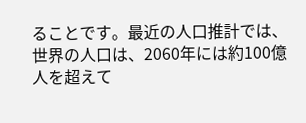ることです。最近の人口推計では、世界の人口は、2060年には約100億人を超えて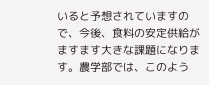いると予想されていますので、今後、食料の安定供給がますます大きな課題になります。農学部では、このよう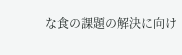な食の課題の解決に向け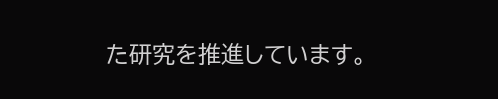た研究を推進しています。